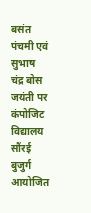बसंत पंचमी एवं सुभाष चंद्र बोस जयंती पर कंपोजिट विद्यालय सौंरई बुजुर्ग आयोजित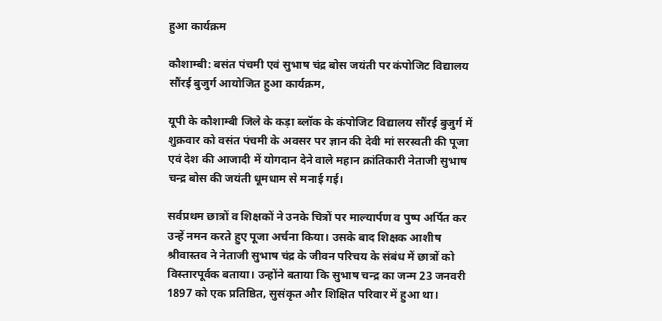हुआ कार्यक्रम

कौशाम्बी: बसंत पंचमी एवं सुभाष चंद्र बोस जयंती पर कंपोजिट विद्यालय सौंरई बुजुर्ग आयोजित हुआ कार्यक्रम,

यूपी के कौशाम्बी जिले के कड़ा ब्लॉक के कंपोजिट विद्यालय सौंरई बुजुर्ग में शुक्रवार को वसंत पंचमी के अवसर पर ज्ञान की देवी मां सरस्वती की पूजा एवं देश की आजादी में योगदान देने वाले महान क्रांतिकारी नेताजी सुभाष चन्द्र बोस की जयंती धूमधाम से मनाई गई।

सर्वप्रथम छात्रों व शिक्षकों ने उनके चित्रों पर माल्यार्पण व पुष्प अर्पित कर उन्हें नमन करते हुए पूजा अर्चना किया। उसके बाद शिक्षक आशीष श्रीवास्तव ने नेताजी सुभाष चंद्र के जीवन परिचय के संबंध में छात्रों को विस्तारपूर्वक बताया। उन्होंने बताया कि सुभाष चन्द्र का जन्म 23 जनवरी 1897 को एक प्रतिष्ठित, सुसंकृत और शिक्षित परिवार में हुआ था।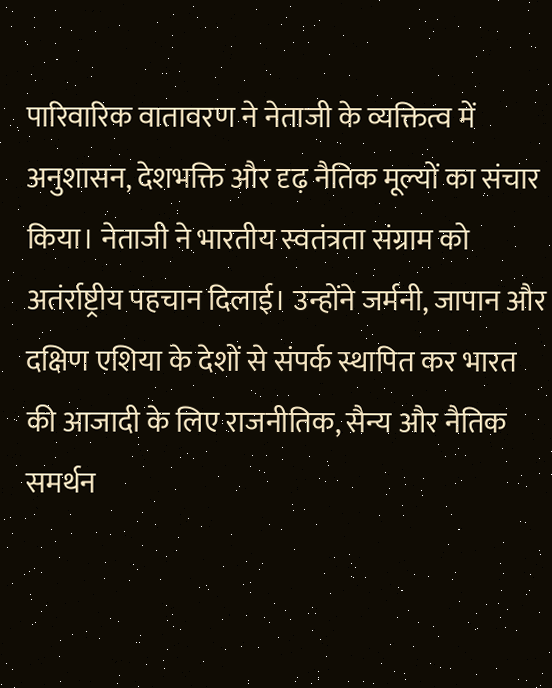पारिवारिक वातावरण ने नेताजी के व्यक्तित्व में अनुशासन, देशभक्ति और दृढ़ नैतिक मूल्यों का संचार किया। नेताजी ने भारतीय स्वतंत्रता संग्राम को अतंर्राष्ट्रीय पहचान दिलाई। उन्होंने जर्मनी, जापान और दक्षिण एशिया के देशों से संपर्क स्थापित कर भारत की आजादी के लिए राजनीतिक, सैन्य और नैतिक समर्थन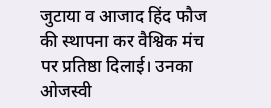जुटाया व आजाद हिंद फौज की स्थापना कर वैश्विक मंच पर प्रतिष्ठा दिलाई। उनका ओजस्वी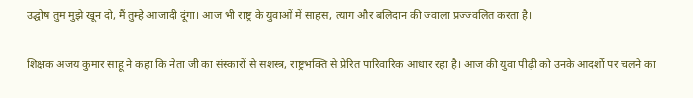उद्घोष तुम मुझे खून दो, मैं तुम्हे आजादी दूंगा। आज भी राष्ट्र के युवाओं में साहस, त्याग और बलिदान की ज्वाला प्रज्ज्वलित करता है।

शिक्षक अजय कुमार साहू ने कहा कि नेता जी का संस्कारों से सशस्त्र, राष्ट्रभक्ति से प्रेरित पारिवारिक आधार रहा है। आज की युवा पीढ़ी को उनके आदर्शो पर चलने का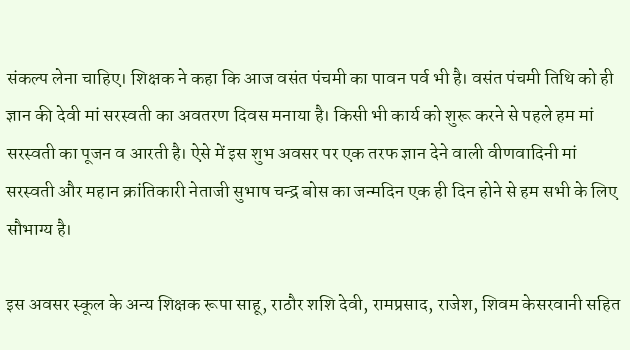संकल्प लेना चाहिए। शिक्षक ने कहा कि आज वसंत पंचमी का पावन पर्व भी है। वसंत पंचमी तिथि को ही ज्ञान की देवी मां सरस्वती का अवतरण दिवस मनाया है। किसी भी कार्य को शुरू करने से पहले हम मां सरस्वती का पूजन व आरती है। ऐसे में इस शुभ अवसर पर एक तरफ ज्ञान देने वाली वीणवादिनी मां सरस्वती और महान क्रांतिकारी नेताजी सुभाष चन्द्र बोस का जन्मदिन एक ही दिन होने से हम सभी के लिए सौभाग्य है।

इस अवसर स्कूल के अन्य शिक्षक रूपा साहू, राठौर शशि देवी, रामप्रसाद, राजेश, शिवम केसरवानी सहित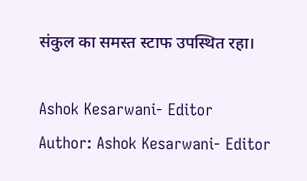संकुल का समस्त स्टाफ उपस्थित रहा।

Ashok Kesarwani- Editor
Author: Ashok Kesarwani- Editor